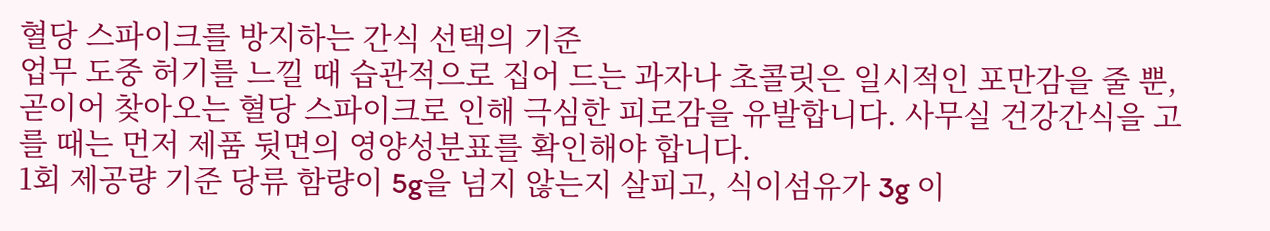혈당 스파이크를 방지하는 간식 선택의 기준
업무 도중 허기를 느낄 때 습관적으로 집어 드는 과자나 초콜릿은 일시적인 포만감을 줄 뿐, 곧이어 찾아오는 혈당 스파이크로 인해 극심한 피로감을 유발합니다. 사무실 건강간식을 고를 때는 먼저 제품 뒷면의 영양성분표를 확인해야 합니다.
1회 제공량 기준 당류 함량이 5g을 넘지 않는지 살피고, 식이섬유가 3g 이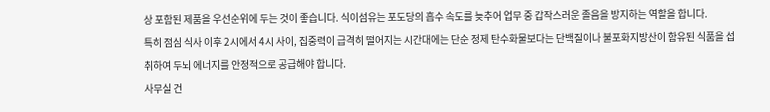상 포함된 제품을 우선순위에 두는 것이 좋습니다. 식이섬유는 포도당의 흡수 속도를 늦추어 업무 중 갑작스러운 졸음을 방지하는 역할을 합니다.
특히 점심 식사 이후 2시에서 4시 사이, 집중력이 급격히 떨어지는 시간대에는 단순 정제 탄수화물보다는 단백질이나 불포화지방산이 함유된 식품을 섭취하여 두뇌 에너지를 안정적으로 공급해야 합니다.
사무실 건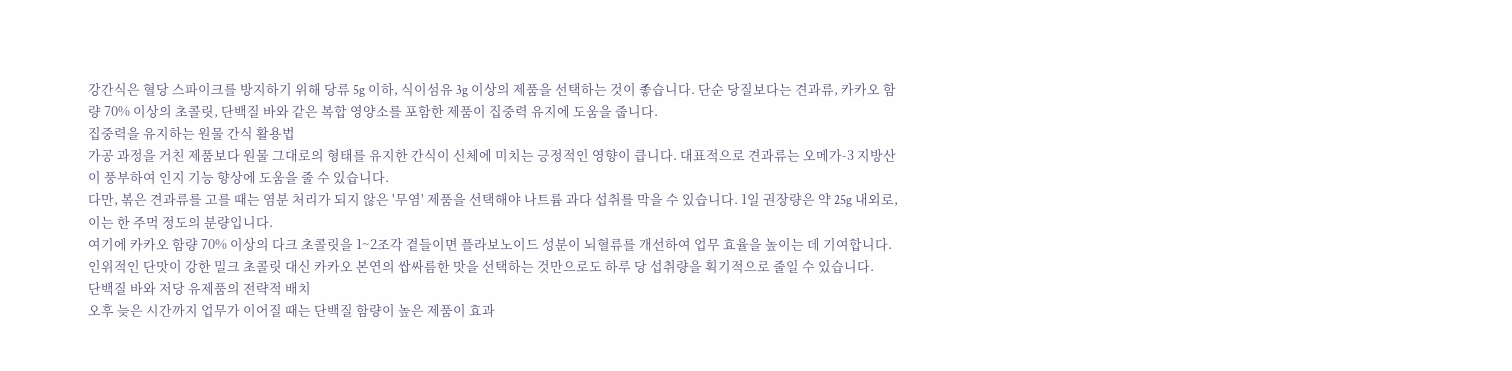강간식은 혈당 스파이크를 방지하기 위해 당류 5g 이하, 식이섬유 3g 이상의 제품을 선택하는 것이 좋습니다. 단순 당질보다는 견과류, 카카오 함량 70% 이상의 초콜릿, 단백질 바와 같은 복합 영양소를 포함한 제품이 집중력 유지에 도움을 줍니다.
집중력을 유지하는 원물 간식 활용법
가공 과정을 거친 제품보다 원물 그대로의 형태를 유지한 간식이 신체에 미치는 긍정적인 영향이 큽니다. 대표적으로 견과류는 오메가-3 지방산이 풍부하여 인지 기능 향상에 도움을 줄 수 있습니다.
다만, 볶은 견과류를 고를 때는 염분 처리가 되지 않은 '무염' 제품을 선택해야 나트륨 과다 섭취를 막을 수 있습니다. 1일 권장량은 약 25g 내외로, 이는 한 주먹 정도의 분량입니다.
여기에 카카오 함량 70% 이상의 다크 초콜릿을 1~2조각 곁들이면 플라보노이드 성분이 뇌혈류를 개선하여 업무 효율을 높이는 데 기여합니다. 인위적인 단맛이 강한 밀크 초콜릿 대신 카카오 본연의 쌉싸름한 맛을 선택하는 것만으로도 하루 당 섭취량을 획기적으로 줄일 수 있습니다.
단백질 바와 저당 유제품의 전략적 배치
오후 늦은 시간까지 업무가 이어질 때는 단백질 함량이 높은 제품이 효과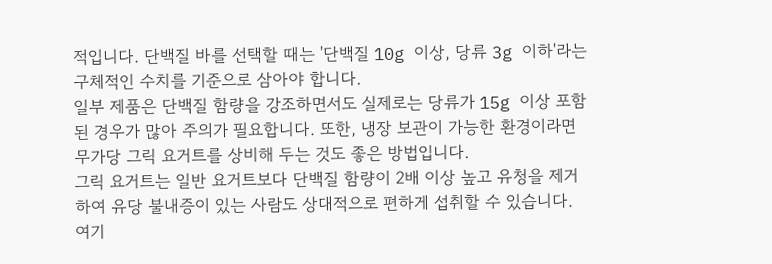적입니다. 단백질 바를 선택할 때는 '단백질 10g 이상, 당류 3g 이하'라는 구체적인 수치를 기준으로 삼아야 합니다.
일부 제품은 단백질 함량을 강조하면서도 실제로는 당류가 15g 이상 포함된 경우가 많아 주의가 필요합니다. 또한, 냉장 보관이 가능한 환경이라면 무가당 그릭 요거트를 상비해 두는 것도 좋은 방법입니다.
그릭 요거트는 일반 요거트보다 단백질 함량이 2배 이상 높고 유청을 제거하여 유당 불내증이 있는 사람도 상대적으로 편하게 섭취할 수 있습니다. 여기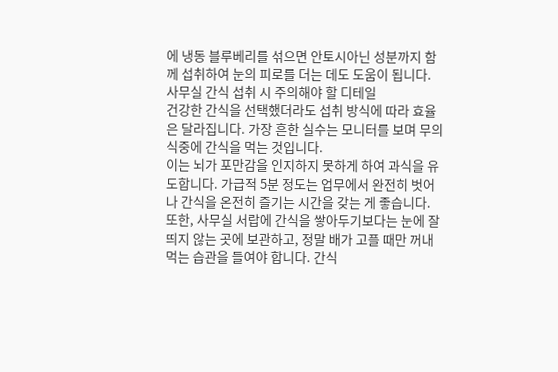에 냉동 블루베리를 섞으면 안토시아닌 성분까지 함께 섭취하여 눈의 피로를 더는 데도 도움이 됩니다.
사무실 간식 섭취 시 주의해야 할 디테일
건강한 간식을 선택했더라도 섭취 방식에 따라 효율은 달라집니다. 가장 흔한 실수는 모니터를 보며 무의식중에 간식을 먹는 것입니다.
이는 뇌가 포만감을 인지하지 못하게 하여 과식을 유도합니다. 가급적 5분 정도는 업무에서 완전히 벗어나 간식을 온전히 즐기는 시간을 갖는 게 좋습니다.
또한, 사무실 서랍에 간식을 쌓아두기보다는 눈에 잘 띄지 않는 곳에 보관하고, 정말 배가 고플 때만 꺼내 먹는 습관을 들여야 합니다. 간식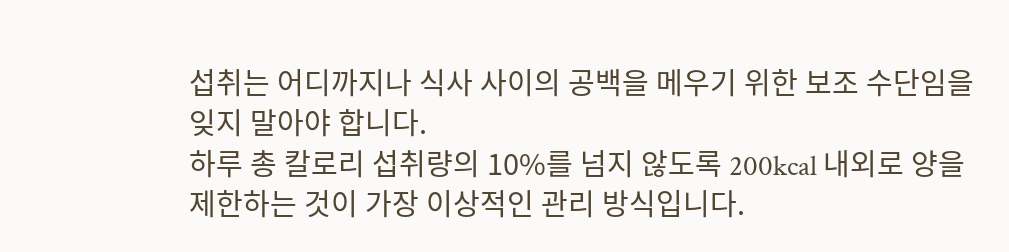섭취는 어디까지나 식사 사이의 공백을 메우기 위한 보조 수단임을 잊지 말아야 합니다.
하루 총 칼로리 섭취량의 10%를 넘지 않도록 200kcal 내외로 양을 제한하는 것이 가장 이상적인 관리 방식입니다.